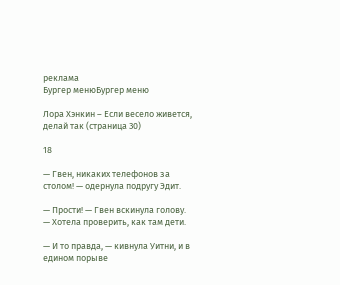реклама
Бургер менюБургер меню

Лора Хэнкин – Если весело живется, делай так (страница 30)

18

— Гвен, никаких телефонов за столом! — одернула подругу Эдит.

— Прости! — Гвен вскинула голову. — Хотела проверить, как там дети.

— И то правда, — кивнула Уитни, и в едином порыве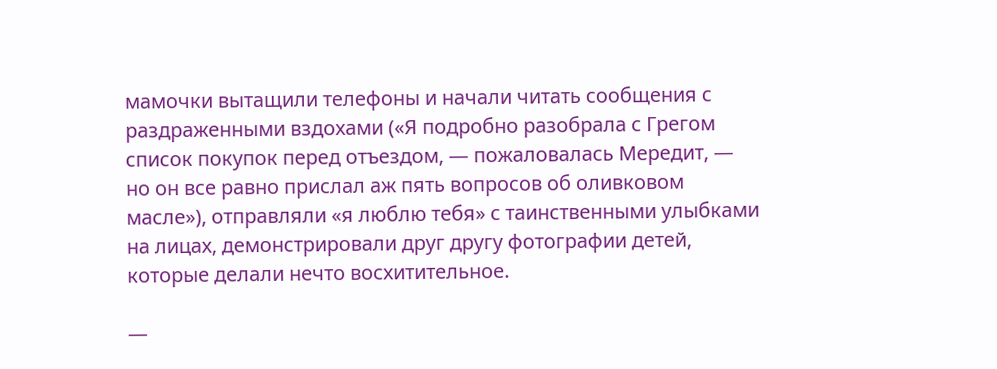мамочки вытащили телефоны и начали читать сообщения с раздраженными вздохами («Я подробно разобрала с Грегом список покупок перед отъездом, — пожаловалась Мередит, — но он все равно прислал аж пять вопросов об оливковом масле»), отправляли «я люблю тебя» с таинственными улыбками на лицах, демонстрировали друг другу фотографии детей, которые делали нечто восхитительное.

—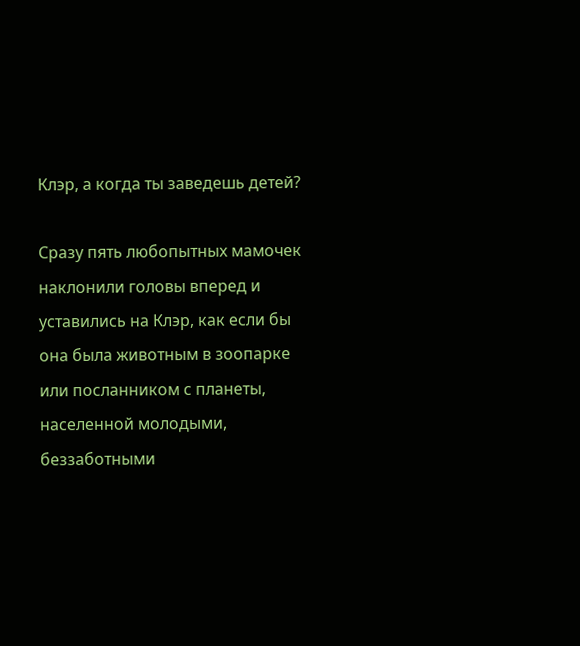Клэр, а когда ты заведешь детей?

Сразу пять любопытных мамочек наклонили головы вперед и уставились на Клэр, как если бы она была животным в зоопарке или посланником с планеты, населенной молодыми, беззаботными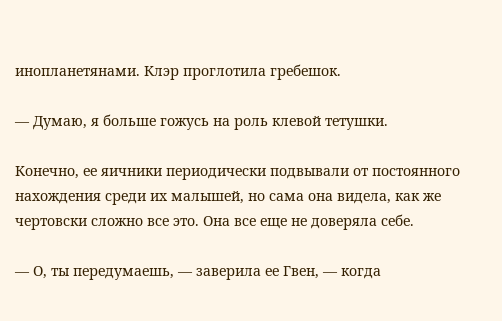инопланетянами. Клэр проглотила гребешок.

— Думаю, я больше гожусь на роль клевой тетушки.

Конечно, ее яичники периодически подвывали от постоянного нахождения среди их малышей, но сама она видела, как же чертовски сложно все это. Она все еще не доверяла себе.

— О, ты передумаешь, — заверила ее Гвен, — когда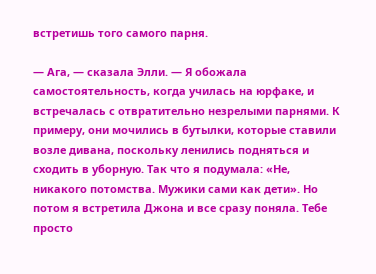встретишь того самого парня.

— Ага, — сказала Элли. — Я обожала самостоятельность, когда училась на юрфаке, и встречалась с отвратительно незрелыми парнями. К примеру, они мочились в бутылки, которые ставили возле дивана, поскольку ленились подняться и сходить в уборную. Так что я подумала: «Не, никакого потомства. Мужики сами как дети». Но потом я встретила Джона и все сразу поняла. Тебе просто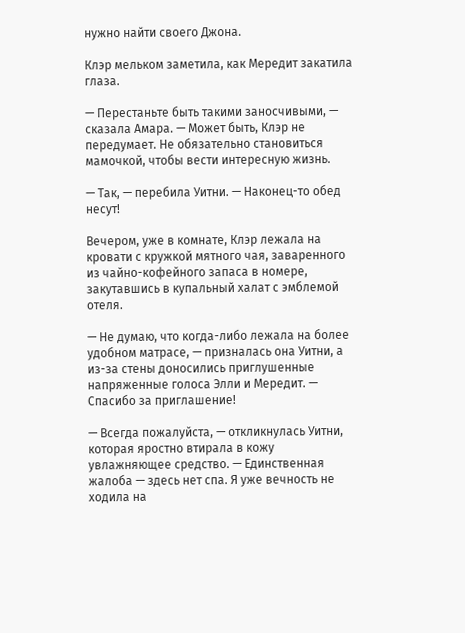нужно найти своего Джона.

Клэр мельком заметила, как Мередит закатила глаза.

— Перестаньте быть такими заносчивыми, — сказала Амара. — Может быть, Клэр не передумает. Не обязательно становиться мамочкой, чтобы вести интересную жизнь.

— Так, — перебила Уитни. — Наконец-то обед несут!

Вечером, уже в комнате, Клэр лежала на кровати с кружкой мятного чая, заваренного из чайно-кофейного запаса в номере, закутавшись в купальный халат с эмблемой отеля.

— Не думаю, что когда-либо лежала на более удобном матрасе, — призналась она Уитни, а из-за стены доносились приглушенные напряженные голоса Элли и Мередит. — Спасибо за приглашение!

— Всегда пожалуйста, — откликнулась Уитни, которая яростно втирала в кожу увлажняющее средство. — Единственная жалоба — здесь нет спа. Я уже вечность не ходила на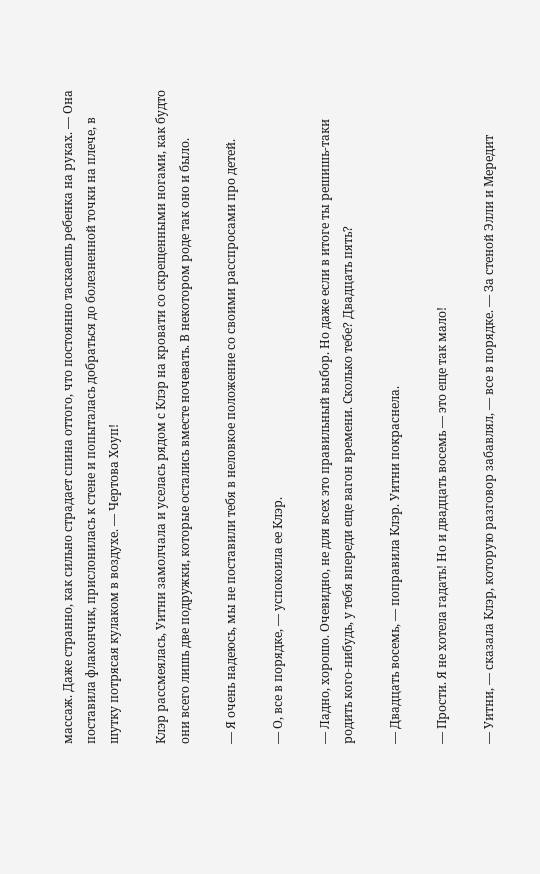массаж. Даже странно, как сильно страдает спина оттого, что постоянно таскаешь ребенка на руках. — Она поставила флакончик, прислонилась к стене и попыталась добраться до болезненной точки на плече, в шутку потрясая кулаком в воздухе. — Чертова Хоуп!

Клэр рассмеялась, Уитни замолчала и уселась рядом с Клэр на кровати со скрещенными ногами, как будто они всего лишь две подружки, которые остались вместе ночевать. В некотором роде так оно и было.

— Я очень надеюсь, мы не поставили тебя в неловкое положение со своими расспросами про детей.

— О, все в порядке, — успокоила ее Клэр.

— Ладно, хорошо. Очевидно, не для всех это правильный выбор. Но даже если в итоге ты решишь-таки родить кого-нибудь, у тебя впереди еще вагон времени. Сколько тебе? Двадцать пять?

— Двадцать восемь, — поправила Клэр. Уитни покраснела.

— Прости. Я не хотела гадать! Но и двадцать восемь — это еще так мало!

— Уитни, — сказала Клэр, которую разговор забавлял, — все в порядке. — За стеной Элли и Мередит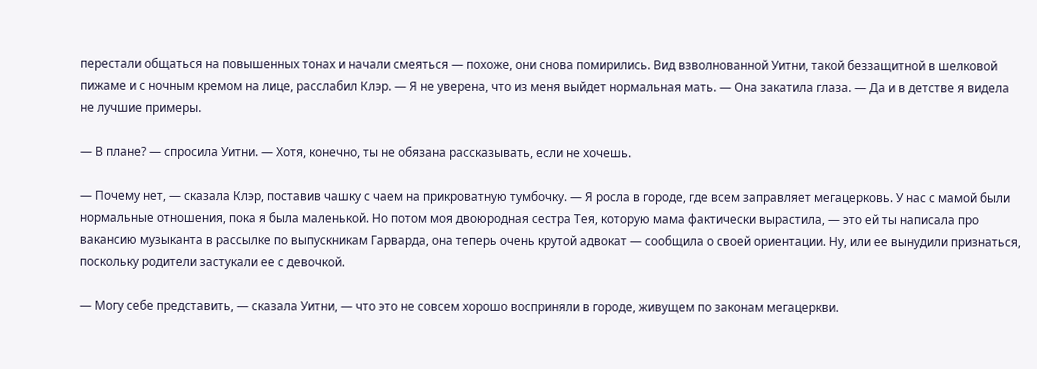перестали общаться на повышенных тонах и начали смеяться — похоже, они снова помирились. Вид взволнованной Уитни, такой беззащитной в шелковой пижаме и с ночным кремом на лице, расслабил Клэр. — Я не уверена, что из меня выйдет нормальная мать. — Она закатила глаза. — Да и в детстве я видела не лучшие примеры.

— В плане? — спросила Уитни. — Хотя, конечно, ты не обязана рассказывать, если не хочешь.

— Почему нет, — сказала Клэр, поставив чашку с чаем на прикроватную тумбочку. — Я росла в городе, где всем заправляет мегацерковь. У нас с мамой были нормальные отношения, пока я была маленькой. Но потом моя двоюродная сестра Тея, которую мама фактически вырастила, — это ей ты написала про вакансию музыканта в рассылке по выпускникам Гарварда, она теперь очень крутой адвокат — сообщила о своей ориентации. Ну, или ее вынудили признаться, поскольку родители застукали ее с девочкой.

— Могу себе представить, — сказала Уитни, — что это не совсем хорошо восприняли в городе, живущем по законам мегацеркви.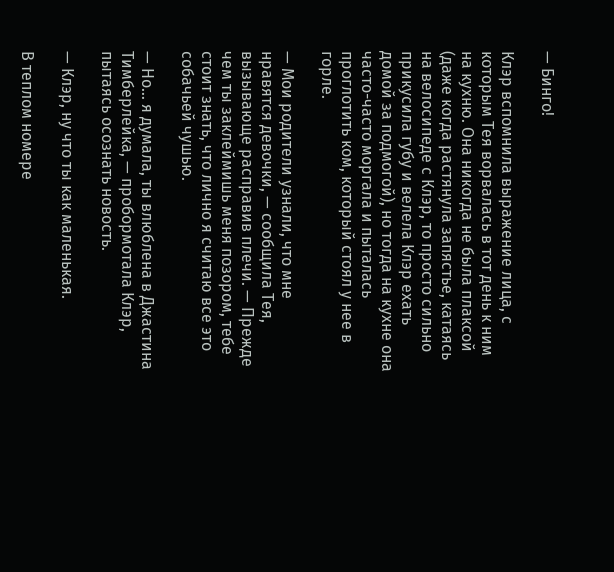— Бинго!

Клэр вспомнила выражение лица, с которым Тея ворвалась в тот день к ним на кухню. Она никогда не была плаксой (даже когда растянула запястье, катаясь на велосипеде с Клэр, то просто сильно прикусила губу и велела Клэр ехать домой за подмогой), но тогда на кухне она часто-часто моргала и пыталась проглотить ком, который стоял у нее в горле.

— Мои родители узнали, что мне нравятся девочки, — сообщила Тея, вызывающе расправив плечи. — Прежде чем ты заклеймишь меня позором, тебе стоит знать, что лично я считаю все это собачьей чушью.

— Но… я думала, ты влюблена в Джастина Тимберлейка, — пробормотала Клэр, пытаясь осознать новость.

— Клэр, ну что ты как маленькая.

В теплом номере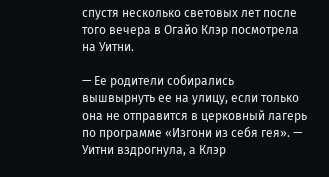спустя несколько световых лет после того вечера в Огайо Клэр посмотрела на Уитни.

— Ее родители собирались вышвырнуть ее на улицу, если только она не отправится в церковный лагерь по программе «Изгони из себя гея». — Уитни вздрогнула, а Клэр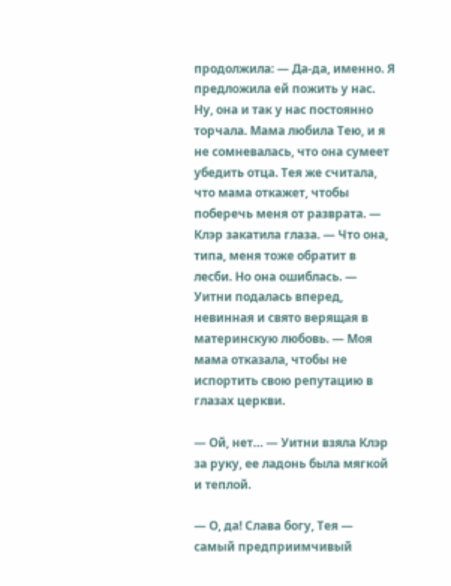продолжила: — Да-да, именно. Я предложила ей пожить у нас. Ну, она и так у нас постоянно торчала. Мама любила Тею, и я не сомневалась, что она сумеет убедить отца. Тея же считала, что мама откажет, чтобы поберечь меня от разврата. — Клэр закатила глаза. — Что она, типа, меня тоже обратит в лесби. Но она ошиблась. — Уитни подалась вперед, невинная и свято верящая в материнскую любовь. — Моя мама отказала, чтобы не испортить свою репутацию в глазах церкви.

— Ой, нет… — Уитни взяла Клэр за руку, ее ладонь была мягкой и теплой.

— О, да! Слава богу, Тея — самый предприимчивый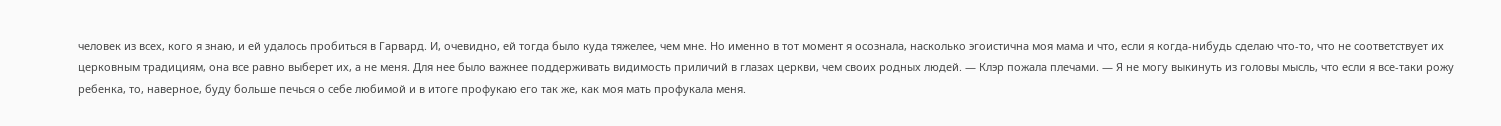человек из всех, кого я знаю, и ей удалось пробиться в Гарвард. И, очевидно, ей тогда было куда тяжелее, чем мне. Но именно в тот момент я осознала, насколько эгоистична моя мама и что, если я когда-нибудь сделаю что-то, что не соответствует их церковным традициям, она все равно выберет их, а не меня. Для нее было важнее поддерживать видимость приличий в глазах церкви, чем своих родных людей. — Клэр пожала плечами. — Я не могу выкинуть из головы мысль, что если я все-таки рожу ребенка, то, наверное, буду больше печься о себе любимой и в итоге профукаю его так же, как моя мать профукала меня.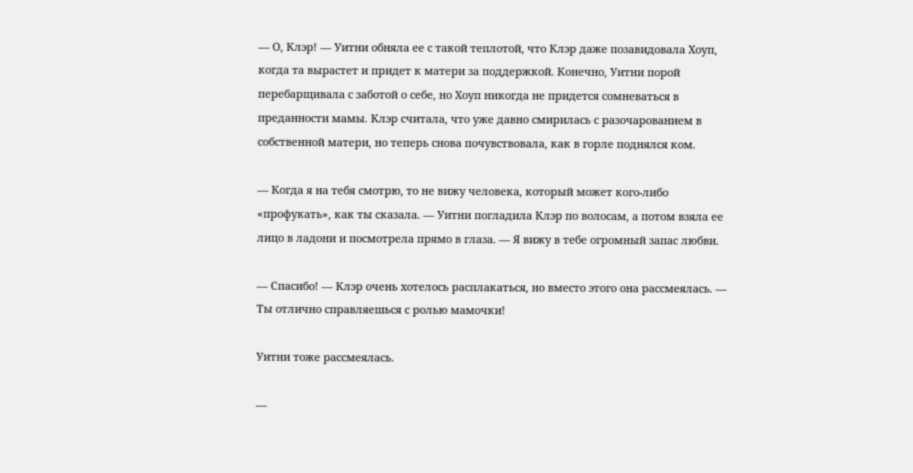— О, Клэр! — Уитни обняла ее с такой теплотой, что Клэр даже позавидовала Хоуп, когда та вырастет и придет к матери за поддержкой. Конечно, Уитни порой перебарщивала с заботой о себе, но Хоуп никогда не придется сомневаться в преданности мамы. Клэр считала, что уже давно смирилась с разочарованием в собственной матери, но теперь снова почувствовала, как в горле поднялся ком.

— Когда я на тебя смотрю, то не вижу человека, который может кого-либо «профукать», как ты сказала. — Уитни погладила Клэр по волосам, а потом взяла ее лицо в ладони и посмотрела прямо в глаза. — Я вижу в тебе огромный запас любви.

— Спасибо! — Клэр очень хотелось расплакаться, но вместо этого она рассмеялась. — Ты отлично справляешься с ролью мамочки!

Уитни тоже рассмеялась.

—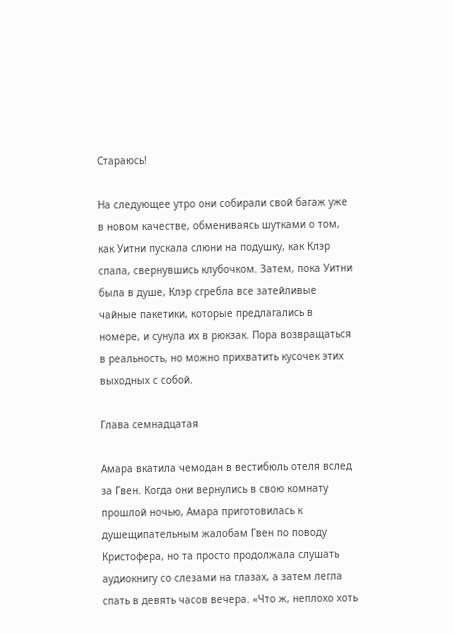Стараюсь!

На следующее утро они собирали свой багаж уже в новом качестве, обмениваясь шутками о том, как Уитни пускала слюни на подушку, как Клэр спала, свернувшись клубочком. Затем, пока Уитни была в душе, Клэр сгребла все затейливые чайные пакетики, которые предлагались в номере, и сунула их в рюкзак. Пора возвращаться в реальность, но можно прихватить кусочек этих выходных с собой.

Глава семнадцатая

Амара вкатила чемодан в вестибюль отеля вслед за Гвен. Когда они вернулись в свою комнату прошлой ночью, Амара приготовилась к душещипательным жалобам Гвен по поводу Кристофера, но та просто продолжала слушать аудиокнигу со слезами на глазах, а затем легла спать в девять часов вечера. «Что ж, неплохо хоть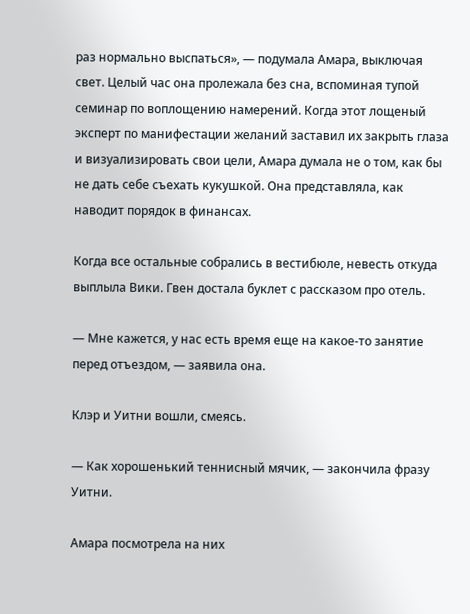раз нормально выспаться», — подумала Амара, выключая свет. Целый час она пролежала без сна, вспоминая тупой семинар по воплощению намерений. Когда этот лощеный эксперт по манифестации желаний заставил их закрыть глаза и визуализировать свои цели, Амара думала не о том, как бы не дать себе съехать кукушкой. Она представляла, как наводит порядок в финансах.

Когда все остальные собрались в вестибюле, невесть откуда выплыла Вики. Гвен достала буклет с рассказом про отель.

— Мне кажется, у нас есть время еще на какое-то занятие перед отъездом, — заявила она.

Клэр и Уитни вошли, смеясь.

— Как хорошенький теннисный мячик, — закончила фразу Уитни.

Амара посмотрела на них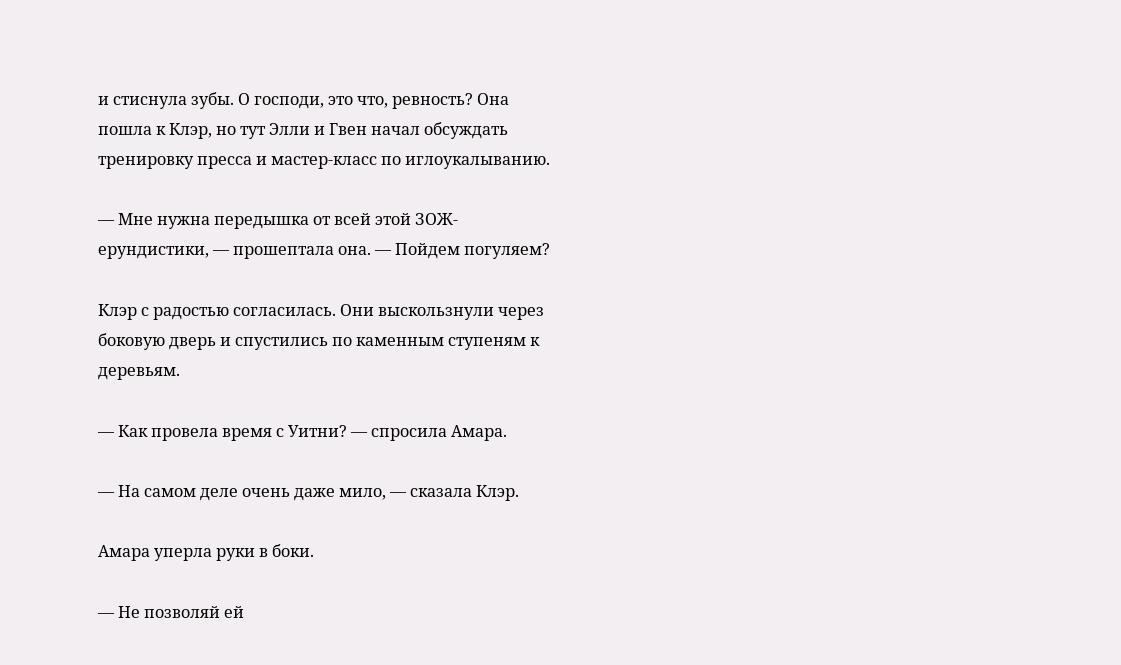и стиснула зубы. О господи, это что, ревность? Она пошла к Клэр, но тут Элли и Гвен начал обсуждать тренировку пресса и мастер-класс по иглоукалыванию.

— Мне нужна передышка от всей этой ЗОЖ-ерундистики, — прошептала она. — Пойдем погуляем?

Клэр с радостью согласилась. Они выскользнули через боковую дверь и спустились по каменным ступеням к деревьям.

— Как провела время с Уитни? — спросила Амара.

— На самом деле очень даже мило, — сказала Клэр.

Амара уперла руки в боки.

— Не позволяй ей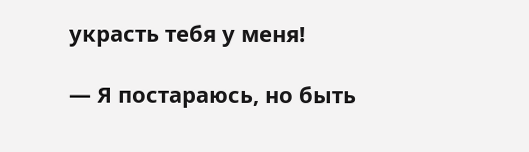украсть тебя у меня!

— Я постараюсь, но быть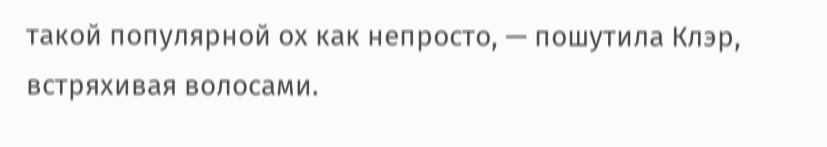такой популярной ох как непросто, — пошутила Клэр, встряхивая волосами.